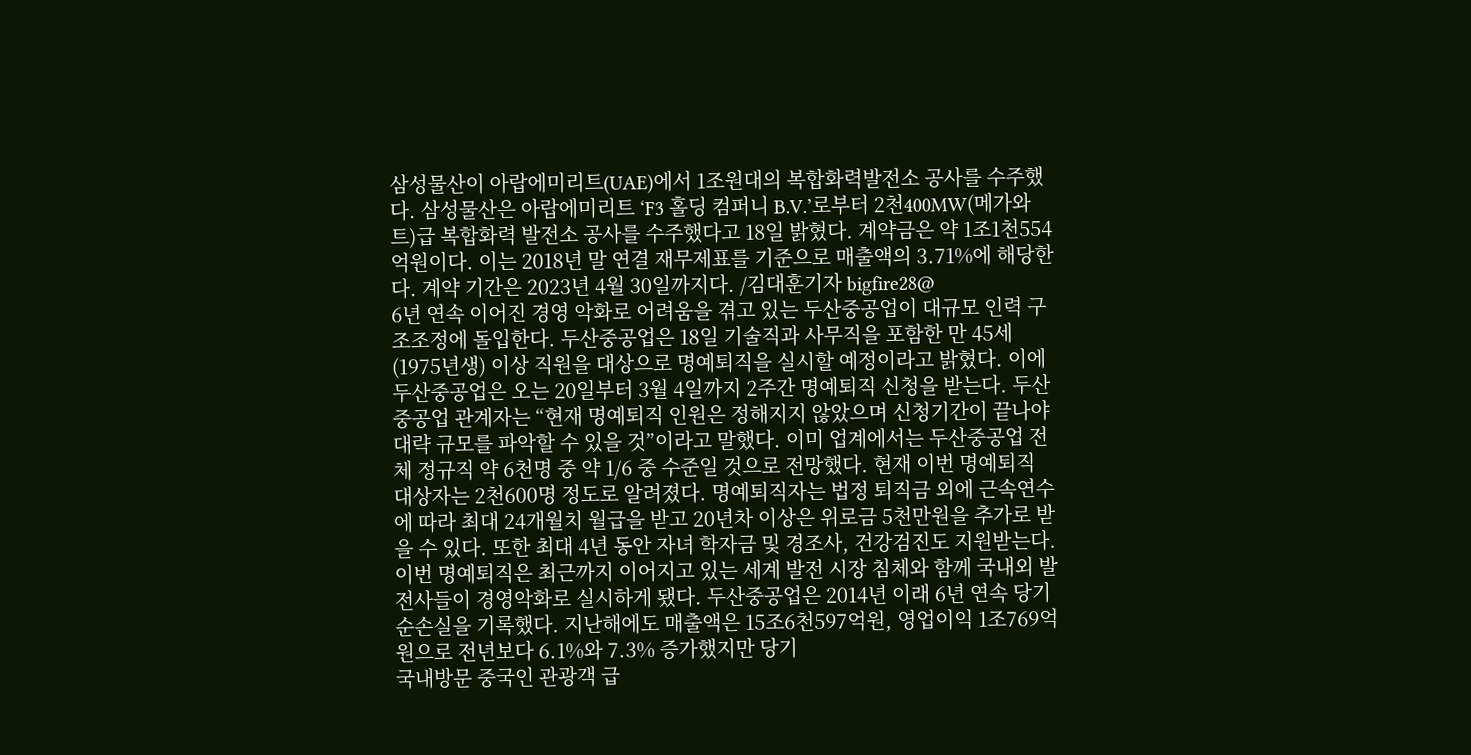삼성물산이 아랍에미리트(UAE)에서 1조원대의 복합화력발전소 공사를 수주했다. 삼성물산은 아랍에미리트 ‘F3 홀딩 컴퍼니 B.V.’로부터 2천400MW(메가와트)급 복합화력 발전소 공사를 수주했다고 18일 밝혔다. 계약금은 약 1조1천554억원이다. 이는 2018년 말 연결 재무제표를 기준으로 매출액의 3.71%에 해당한다. 계약 기간은 2023년 4월 30일까지다. /김대훈기자 bigfire28@
6년 연속 이어진 경영 악화로 어려움을 겪고 있는 두산중공업이 대규모 인력 구조조정에 돌입한다. 두산중공업은 18일 기술직과 사무직을 포함한 만 45세(1975년생) 이상 직원을 대상으로 명예퇴직을 실시할 예정이라고 밝혔다. 이에 두산중공업은 오는 20일부터 3월 4일까지 2주간 명예퇴직 신청을 받는다. 두산중공업 관계자는 “현재 명예퇴직 인원은 정해지지 않았으며 신청기간이 끝나야 대략 규모를 파악할 수 있을 것”이라고 말했다. 이미 업계에서는 두산중공업 전체 정규직 약 6천명 중 약 1/6 중 수준일 것으로 전망했다. 현재 이번 명예퇴직 대상자는 2천600명 정도로 알려졌다. 명예퇴직자는 법정 퇴직금 외에 근속연수에 따라 최대 24개월치 월급을 받고 20년차 이상은 위로금 5천만원을 추가로 받을 수 있다. 또한 최대 4년 동안 자녀 학자금 및 경조사, 건강검진도 지원받는다. 이번 명예퇴직은 최근까지 이어지고 있는 세계 발전 시장 침체와 함께 국내외 발전사들이 경영악화로 실시하게 됐다. 두산중공업은 2014년 이래 6년 연속 당기순손실을 기록했다. 지난해에도 매출액은 15조6천597억원, 영업이익 1조769억원으로 전년보다 6.1%와 7.3% 증가했지만 당기
국내방문 중국인 관광객 급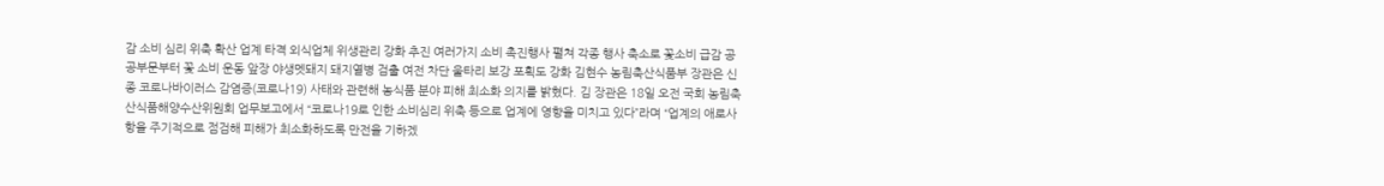감 소비 심리 위축 확산 업계 타격 외식업체 위생관리 강화 추진 여러가지 소비 촉진행사 펼쳐 각종 행사 축소로 꽃소비 급감 공공부문부터 꽃 소비 운동 앞장 야생멧돼지 돼지열병 검출 여전 차단 울타리 보강 포획도 강화 김현수 농림축산식품부 장관은 신종 코로나바이러스 감염증(코로나19) 사태와 관련해 농식품 분야 피해 최소화 의지를 밝혔다. 김 장관은 18일 오전 국회 농림축산식품해양수산위원회 업무보고에서 “코로나19로 인한 소비심리 위축 등으로 업계에 영향을 미치고 있다”라며 “업계의 애로사항을 주기적으로 점검해 피해가 최소화하도록 만전을 기하겠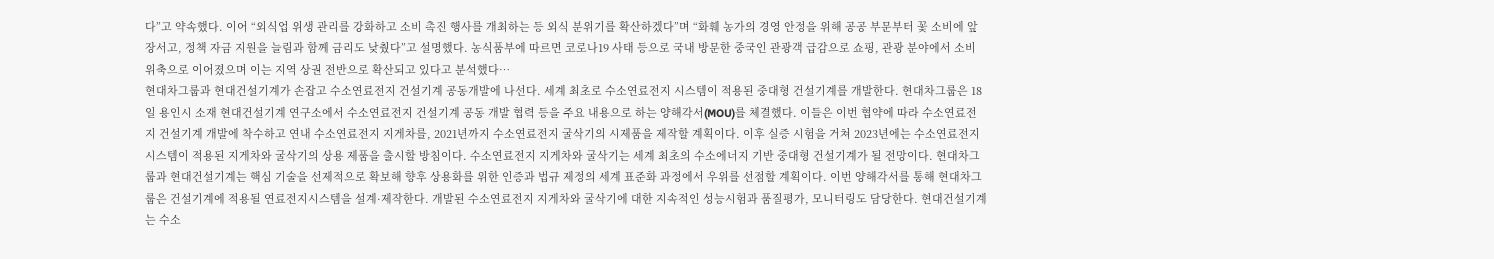다”고 약속했다. 이어 “외식업 위생 관리를 강화하고 소비 촉진 행사를 개최하는 등 외식 분위기를 확산하겠다”며 “화훼 농가의 경영 안정을 위해 공공 부문부터 꽃 소비에 앞장서고, 정책 자금 지원을 늘림과 함께 금리도 낮췄다”고 설명했다. 농식품부에 따르면 코로나19 사태 등으로 국내 방문한 중국인 관광객 급감으로 쇼핑, 관광 분야에서 소비 위축으로 이어졌으며 이는 지역 상권 전반으로 확산되고 있다고 분석했다…
현대차그룹과 현대건설기계가 손잡고 수소연료전지 건설기계 공동개발에 나선다. 세계 최초로 수소연료전지 시스템이 적용된 중대형 건설기계를 개발한다. 현대차그룹은 18일 용인시 소재 현대건설기계 연구소에서 수소연료전지 건설기계 공동 개발 협력 등을 주요 내용으로 하는 양해각서(MOU)를 체결했다. 이들은 이번 협약에 따라 수소연료전지 건설기계 개발에 착수하고 연내 수소연료전지 지게차를, 2021년까지 수소연료전지 굴삭기의 시제품을 제작할 계획이다. 이후 실증 시험을 거쳐 2023년에는 수소연료전지 시스템이 적용된 지게차와 굴삭기의 상용 제품을 출시할 방침이다. 수소연료전지 지게차와 굴삭기는 세계 최초의 수소에너지 기반 중대형 건설기계가 될 전망이다. 현대차그룹과 현대건설기계는 핵심 기술을 선제적으로 확보해 향후 상용화를 위한 인증과 법규 제정의 세계 표준화 과정에서 우위를 선점할 계획이다. 이번 양해각서를 통해 현대차그룹은 건설기계에 적용될 연료전지시스템을 설계·제작한다. 개발된 수소연료전지 지게차와 굴삭기에 대한 지속적인 성능시험과 품질평가, 모니터링도 담당한다. 현대건설기계는 수소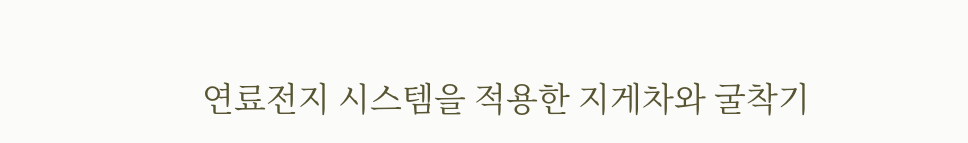연료전지 시스템을 적용한 지게차와 굴착기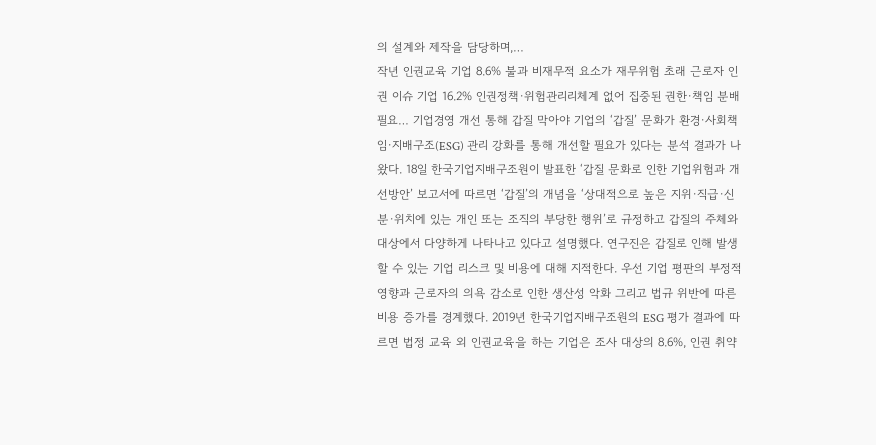의 설계와 제작을 담당하며,…
작년 인권교육 기업 8.6% 불과 비재무적 요소가 재무위험 초래 근로자 인권 이슈 기업 16.2% 인권정책·위험관리리체계 없어 집중된 권한·책임 분배 필요… 기업경영 개선 통해 갑질 막아야 기업의 ‘갑질’ 문화가 환경·사회책임·지배구조(ESG) 관리 강화를 통해 개선할 필요가 있다는 분석 결과가 나왔다. 18일 한국기업지배구조원이 발표한 ‘갑질 문화로 인한 기업위험과 개선방안’ 보고서에 따르면 ‘갑질’의 개념을 ‘상대적으로 높은 지위·직급·신분·위치에 있는 개인 또는 조직의 부당한 행위’로 규정하고 갑질의 주체와 대상에서 다양하게 나타나고 있다고 설명했다. 연구진은 갑질로 인해 발생할 수 있는 기업 리스크 및 비용에 대해 지적한다. 우선 기업 평판의 부정적 영향과 근로자의 의욕 감소로 인한 생산성 악화 그리고 법규 위반에 따른 비용 증가를 경계했다. 2019년 한국기업지배구조원의 ESG 평가 결과에 따르면 법정 교육 외 인권교육을 하는 기업은 조사 대상의 8.6%, 인권 취약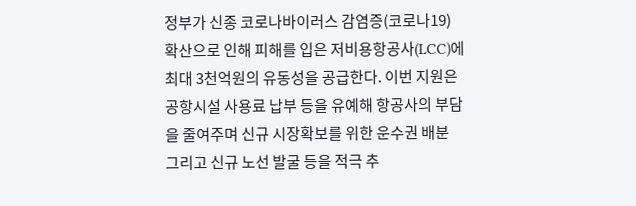정부가 신종 코로나바이러스 감염증(코로나19) 확산으로 인해 피해를 입은 저비용항공사(LCC)에 최대 3천억원의 유동성을 공급한다. 이번 지원은 공항시설 사용료 납부 등을 유예해 항공사의 부담을 줄여주며 신규 시장확보를 위한 운수권 배분 그리고 신규 노선 발굴 등을 적극 추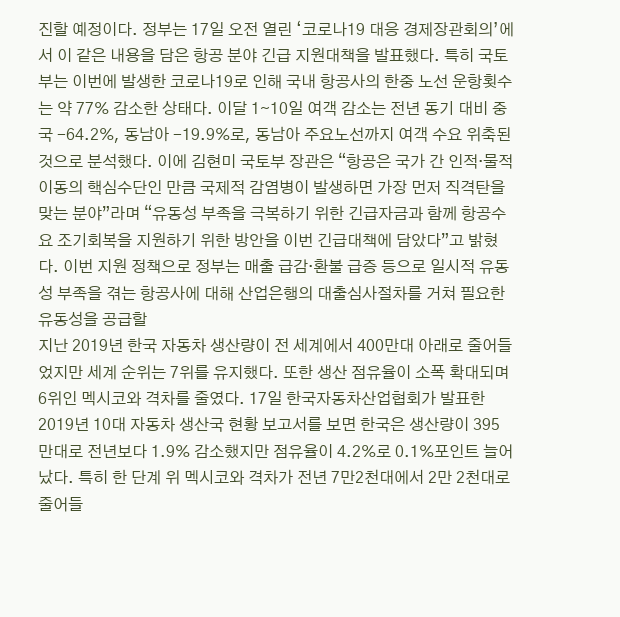진할 예정이다. 정부는 17일 오전 열린 ‘코로나19 대응 경제장관회의’에서 이 같은 내용을 담은 항공 분야 긴급 지원대책을 발표했다. 특히 국토부는 이번에 발생한 코로나19로 인해 국내 항공사의 한중 노선 운항횟수는 약 77% 감소한 상태다. 이달 1∼10일 여객 감소는 전년 동기 대비 중국 -64.2%, 동남아 -19.9%로, 동남아 주요노선까지 여객 수요 위축된 것으로 분석했다. 이에 김현미 국토부 장관은 “항공은 국가 간 인적·물적 이동의 핵심수단인 만큼 국제적 감염병이 발생하면 가장 먼저 직격탄을 맞는 분야”라며 “유동성 부족을 극복하기 위한 긴급자금과 함께 항공수요 조기회복을 지원하기 위한 방안을 이번 긴급대책에 담았다”고 밝혔다. 이번 지원 정책으로 정부는 매출 급감·환불 급증 등으로 일시적 유동성 부족을 겪는 항공사에 대해 산업은행의 대출심사절차를 거쳐 필요한 유동성을 공급할
지난 2019년 한국 자동차 생산량이 전 세계에서 400만대 아래로 줄어들었지만 세계 순위는 7위를 유지했다. 또한 생산 점유율이 소폭 확대되며 6위인 멕시코와 격차를 줄였다. 17일 한국자동차산업협회가 발표한 2019년 10대 자동차 생산국 현황 보고서를 보면 한국은 생산량이 395만대로 전년보다 1.9% 감소했지만 점유율이 4.2%로 0.1%포인트 늘어났다. 특히 한 단계 위 멕시코와 격차가 전년 7만2천대에서 2만 2천대로 줄어들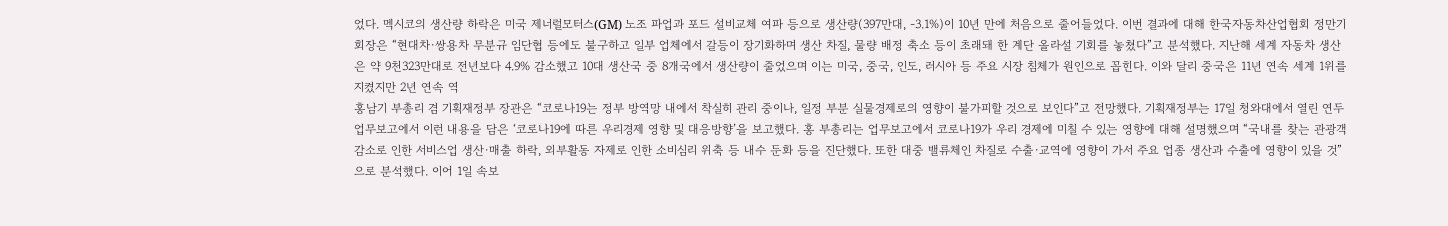었다. 멕시코의 생산량 하락은 미국 제너럴모터스(GM) 노조 파업과 포드 설비교체 여파 등으로 생산량(397만대, -3.1%)이 10년 만에 처음으로 줄어들었다. 이번 결과에 대해 한국자동차산업협회 정만기 회장은 “현대차·쌍용차 무분규 임단협 등에도 불구하고 일부 업체에서 갈등이 장기화하며 생산 차질, 물량 배정 축소 등이 초래돼 한 계단 올라설 기회를 놓쳤다”고 분석했다. 지난해 세계 자동차 생산은 약 9천323만대로 전년보다 4.9% 감소했고 10대 생산국 중 8개국에서 생산량이 줄었으며 이는 미국, 중국, 인도, 러시아 등 주요 시장 침체가 원인으로 꼽힌다. 이와 달리 중국은 11년 연속 세계 1위를 지켰지만 2년 연속 역
홍남기 부총리 겸 기획재정부 장관은 “코로나19는 정부 방역망 내에서 착실히 관리 중이나, 일정 부분 실물경제로의 영향이 불가피할 것으로 보인다”고 전망했다. 기획재정부는 17일 청와대에서 열린 연두 업무보고에서 이런 내용을 담은 ‘코로나19에 따른 우리경제 영향 및 대응방향’을 보고했다. 홍 부총리는 업무보고에서 코로나19가 우리 경제에 미칠 수 있는 영향에 대해 설명했으며 “국내를 찾는 관광객 감소로 인한 서비스업 생산·매출 하락, 외부활동 자제로 인한 소비심리 위축 등 내수 둔화 등을 진단했다. 또한 대중 밸류체인 차질로 수출·교역에 영향이 가서 주요 업종 생산과 수출에 영향이 있을 것”으로 분석했다. 이어 1일 속보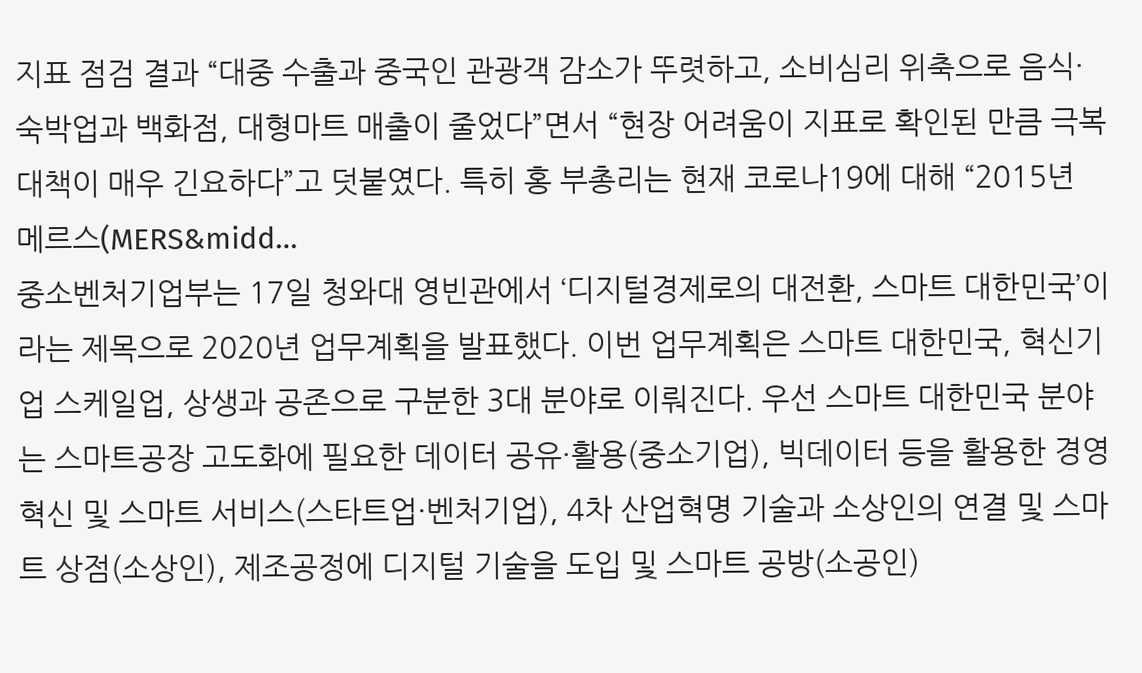지표 점검 결과 “대중 수출과 중국인 관광객 감소가 뚜렷하고, 소비심리 위축으로 음식·숙박업과 백화점, 대형마트 매출이 줄었다”면서 “현장 어려움이 지표로 확인된 만큼 극복 대책이 매우 긴요하다”고 덧붙였다. 특히 홍 부총리는 현재 코로나19에 대해 “2015년 메르스(MERS&midd…
중소벤처기업부는 17일 청와대 영빈관에서 ‘디지털경제로의 대전환, 스마트 대한민국’이라는 제목으로 2020년 업무계획을 발표했다. 이번 업무계획은 스마트 대한민국, 혁신기업 스케일업, 상생과 공존으로 구분한 3대 분야로 이뤄진다. 우선 스마트 대한민국 분야는 스마트공장 고도화에 필요한 데이터 공유·활용(중소기업), 빅데이터 등을 활용한 경영혁신 및 스마트 서비스(스타트업·벤처기업), 4차 산업혁명 기술과 소상인의 연결 및 스마트 상점(소상인), 제조공정에 디지털 기술을 도입 및 스마트 공방(소공인)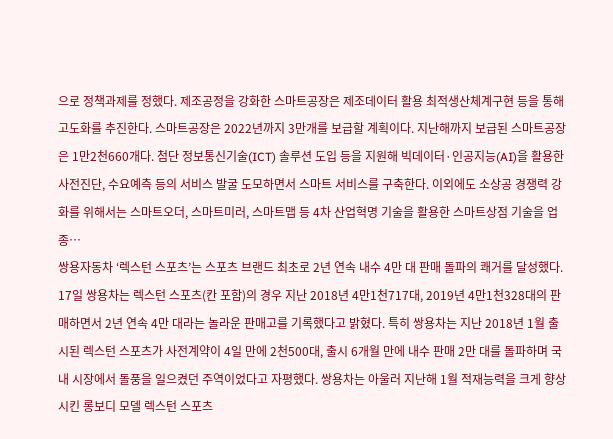으로 정책과제를 정했다. 제조공정을 강화한 스마트공장은 제조데이터 활용 최적생산체계구현 등을 통해 고도화를 추진한다. 스마트공장은 2022년까지 3만개를 보급할 계획이다. 지난해까지 보급된 스마트공장은 1만2천660개다. 첨단 정보통신기술(ICT) 솔루션 도입 등을 지원해 빅데이터·인공지능(AI)을 활용한 사전진단, 수요예측 등의 서비스 발굴 도모하면서 스마트 서비스를 구축한다. 이외에도 소상공 경쟁력 강화를 위해서는 스마트오더, 스마트미러, 스마트맵 등 4차 산업혁명 기술을 활용한 스마트상점 기술을 업종…
쌍용자동차 ‘렉스턴 스포츠’는 스포츠 브랜드 최초로 2년 연속 내수 4만 대 판매 돌파의 쾌거를 달성했다. 17일 쌍용차는 렉스턴 스포츠(칸 포함)의 경우 지난 2018년 4만1천717대, 2019년 4만1천328대의 판매하면서 2년 연속 4만 대라는 놀라운 판매고를 기록했다고 밝혔다. 특히 쌍용차는 지난 2018년 1월 출시된 렉스턴 스포츠가 사전계약이 4일 만에 2천500대, 출시 6개월 만에 내수 판매 2만 대를 돌파하며 국내 시장에서 돌풍을 일으켰던 주역이었다고 자평했다. 쌍용차는 아울러 지난해 1월 적재능력을 크게 향상시킨 롱보디 모델 렉스턴 스포츠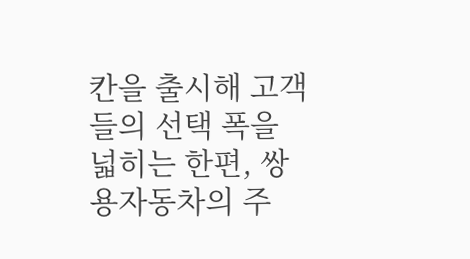칸을 출시해 고객들의 선택 폭을 넓히는 한편, 쌍용자동차의 주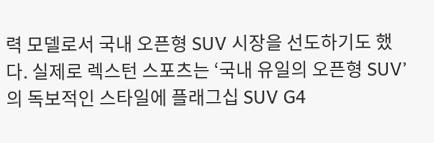력 모델로서 국내 오픈형 SUV 시장을 선도하기도 했다. 실제로 렉스턴 스포츠는 ‘국내 유일의 오픈형 SUV’의 독보적인 스타일에 플래그십 SUV G4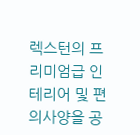렉스턴의 프리미엄급 인테리어 및 편의사양을 공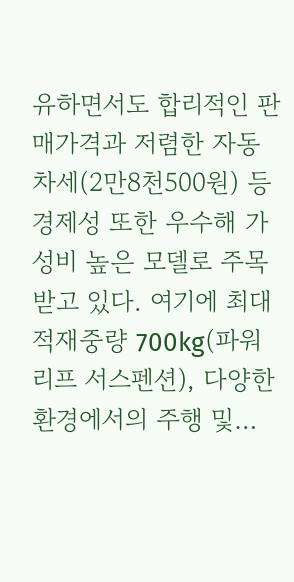유하면서도 합리적인 판매가격과 저렴한 자동차세(2만8천500원) 등 경제성 또한 우수해 가성비 높은 모델로 주목 받고 있다. 여기에 최대 적재중량 700kg(파워리프 서스펜션), 다양한 환경에서의 주행 및…